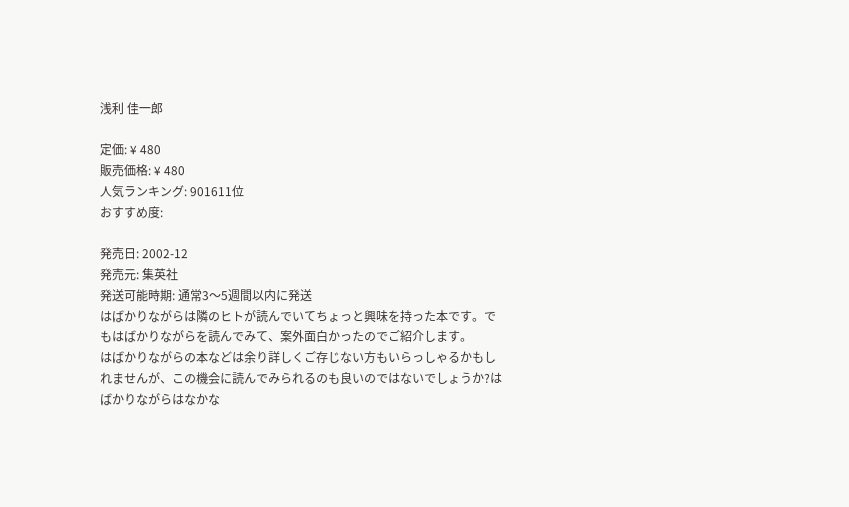浅利 佳一郎

定価: ¥ 480
販売価格: ¥ 480
人気ランキング: 901611位
おすすめ度:

発売日: 2002-12
発売元: 集英社
発送可能時期: 通常3〜5週間以内に発送
はばかりながらは隣のヒトが読んでいてちょっと興味を持った本です。でもはばかりながらを読んでみて、案外面白かったのでご紹介します。
はばかりながらの本などは余り詳しくご存じない方もいらっしゃるかもしれませんが、この機会に読んでみられるのも良いのではないでしょうか?はばかりながらはなかな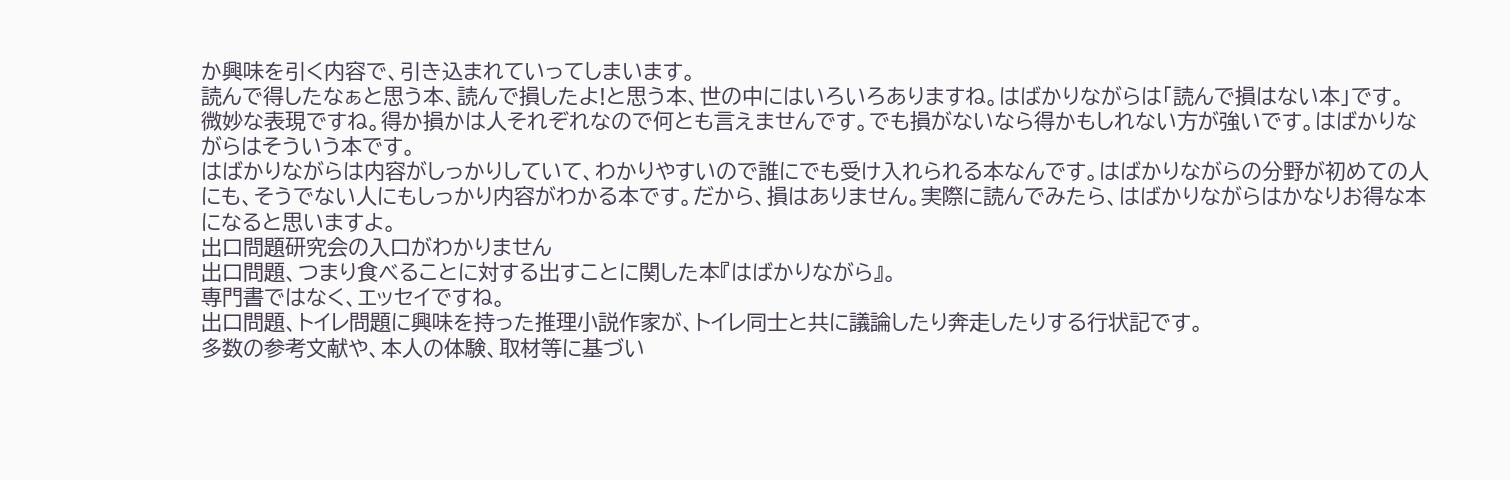か興味を引く内容で、引き込まれていってしまいます。
読んで得したなぁと思う本、読んで損したよ!と思う本、世の中にはいろいろありますね。はばかりながらは「読んで損はない本」です。
微妙な表現ですね。得か損かは人それぞれなので何とも言えませんです。でも損がないなら得かもしれない方が強いです。はばかりながらはそういう本です。
はばかりながらは内容がしっかりしていて、わかりやすいので誰にでも受け入れられる本なんです。はばかりながらの分野が初めての人にも、そうでない人にもしっかり内容がわかる本です。だから、損はありません。実際に読んでみたら、はばかりながらはかなりお得な本になると思いますよ。
出口問題研究会の入口がわかりません
出口問題、つまり食べることに対する出すことに関した本『はばかりながら』。
専門書ではなく、エッセイですね。
出口問題、トイレ問題に興味を持った推理小説作家が、トイレ同士と共に議論したり奔走したりする行状記です。
多数の参考文献や、本人の体験、取材等に基づい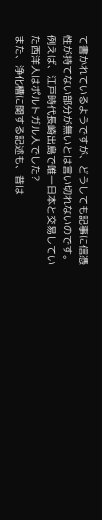て書かれているようですが、どうしても記事に信憑性が持てない部分が無いとは言い切れないのです。
例えば、江戸時代長崎出島で唯一日本と交易していた西洋人はポルトガル人でした?
また、浄化槽に関する記述も、昔は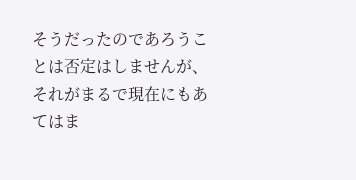そうだったのであろうことは否定はしませんが、それがまるで現在にもあてはま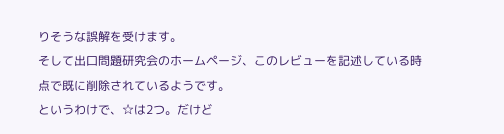りそうな誤解を受けます。
そして出口問題研究会のホームページ、このレビューを記述している時点で既に削除されているようです。
というわけで、☆は2つ。だけど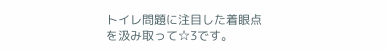トイレ問題に注目した着眼点を汲み取って☆3です。